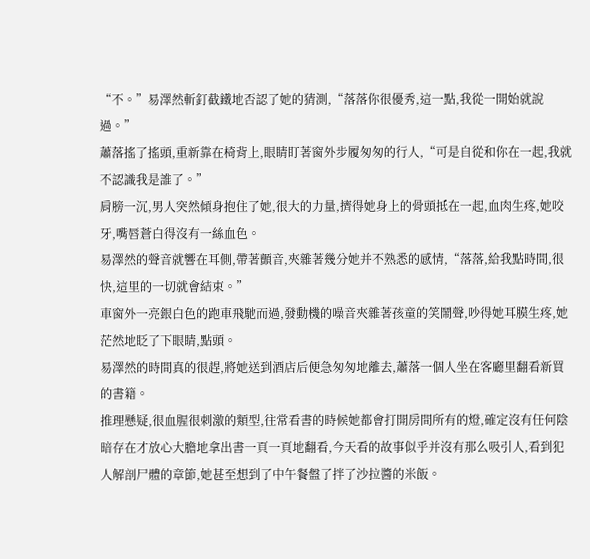“不。”易澤然斬釘截鐵地否認了她的猜測,“落落你很優秀,這一點,我從一開始就說過。”
蕭落搖了搖頭,重新靠在椅背上,眼睛盯著窗外步履匆匆的行人,“可是自從和你在一起,我就不認識我是誰了。”
肩膀一沉,男人突然傾身抱住了她,很大的力量,擠得她身上的骨頭抵在一起,血肉生疼,她咬牙,嘴唇蒼白得沒有一絲血色。
易澤然的聲音就響在耳側,帶著顫音,夾雜著幾分她并不熟悉的感情,“落落,給我點時間,很快,這里的一切就會結束。”
車窗外一亮銀白色的跑車飛馳而過,發動機的噪音夾雜著孩童的笑鬧聲,吵得她耳膜生疼,她茫然地眨了下眼睛,點頭。
易澤然的時間真的很趕,將她送到酒店后便急匆匆地離去,蕭落一個人坐在客廳里翻看新買的書籍。
推理懸疑,很血腥很刺激的類型,往常看書的時候她都會打開房間所有的燈,確定沒有任何陰暗存在才放心大膽地拿出書一頁一頁地翻看,今天看的故事似乎并沒有那么吸引人,看到犯人解剖尸體的章節,她甚至想到了中午餐盤了拌了沙拉醬的米飯。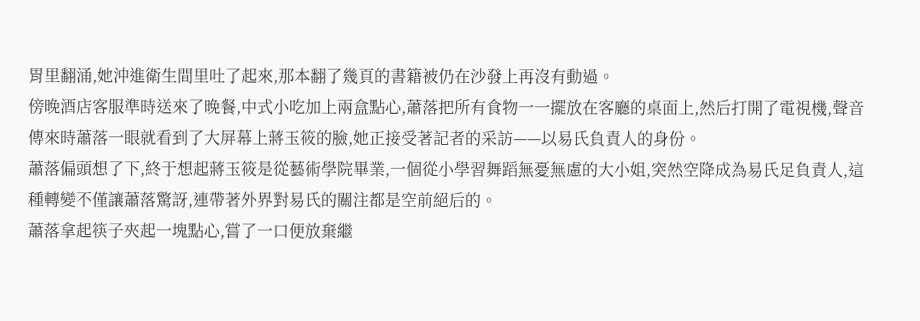胃里翻涌,她沖進衛生間里吐了起來,那本翻了幾頁的書籍被仍在沙發上再沒有動過。
傍晚酒店客服準時送來了晚餐,中式小吃加上兩盒點心,蕭落把所有食物一一擺放在客廳的桌面上,然后打開了電視機,聲音傳來時蕭落一眼就看到了大屏幕上蔣玉筱的臉,她正接受著記者的采訪——以易氏負責人的身份。
蕭落偏頭想了下,終于想起蔣玉筱是從藝術學院畢業,一個從小學習舞蹈無憂無慮的大小姐,突然空降成為易氏足負責人,這種轉變不僅讓蕭落驚訝,連帶著外界對易氏的關注都是空前絕后的。
蕭落拿起筷子夾起一塊點心,嘗了一口便放棄繼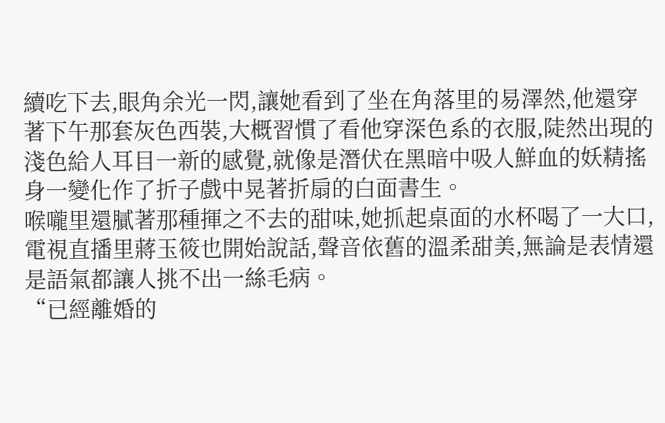續吃下去,眼角余光一閃,讓她看到了坐在角落里的易澤然,他還穿著下午那套灰色西裝,大概習慣了看他穿深色系的衣服,陡然出現的淺色給人耳目一新的感覺,就像是潛伏在黑暗中吸人鮮血的妖精搖身一變化作了折子戲中晃著折扇的白面書生。
喉嚨里還膩著那種揮之不去的甜味,她抓起桌面的水杯喝了一大口,電視直播里蔣玉筱也開始說話,聲音依舊的溫柔甜美,無論是表情還是語氣都讓人挑不出一絲毛病。
“已經離婚的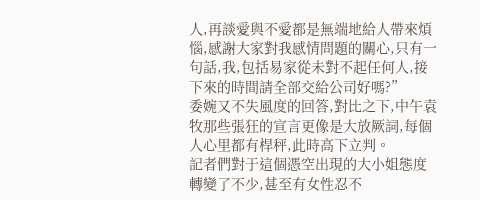人,再談愛與不愛都是無端地給人帶來煩惱,感謝大家對我感情問題的關心,只有一句話,我,包括易家從未對不起任何人,接下來的時間請全部交給公司好嗎?”
委婉又不失風度的回答,對比之下,中午袁牧那些張狂的宣言更像是大放厥詞,每個人心里都有桿秤,此時高下立判。
記者們對于這個憑空出現的大小姐態度轉變了不少,甚至有女性忍不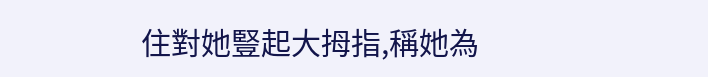住對她豎起大拇指,稱她為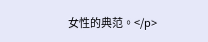女性的典范。</p>